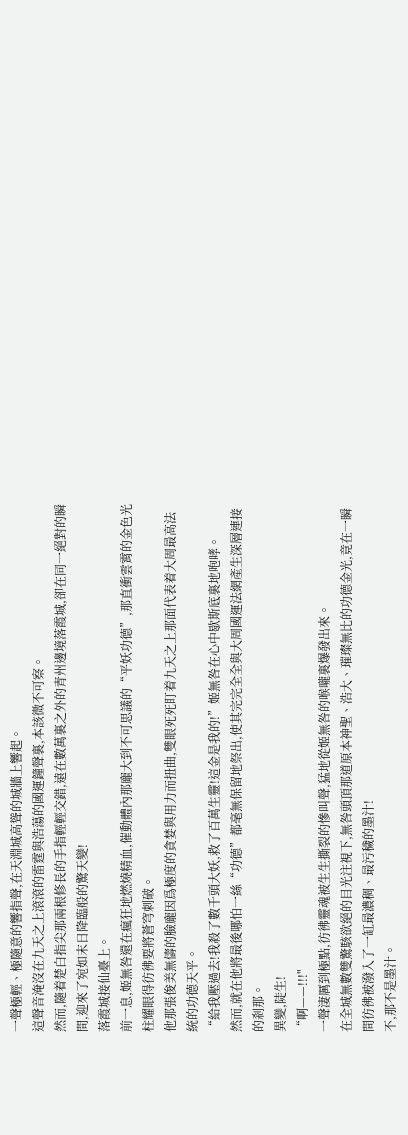一聲極輕、極隨意的響指聲,在天淵城高聳的城牆上響起。
這聲音淹沒在九天之上滾滾的雷霆與浩蕩的國運鐘聲裏,本該微不可察。
然而,隨着楚白指尖那兩根修長的手指輕輕交錯,遠在數萬裏之外的青州邊境落霞城,卻在同一絕對的瞬間,迎來了宛如末日降臨般的驚天變!
落霞城接仙臺上。
前一息,姬無咎還在瘋狂地燃燒精血,催動體內那龐大到不可思議的“平妖功德”,那直衝雲霄的金色光柱耀眼得彷彿要將蒼穹刺破。
他那張俊美無儔的臉龐因爲極度的貪婪與用力而扭曲,雙眼死死盯着九天之上那面代表着大周最高法統的功德天平。
“給我壓過去!我殺了數千頭大妖,救了百萬生靈!這金是我的!”姬無咎在心中歇斯底裏地咆哮。
然而,就在他將最後哪怕一絲“功德”都毫無保留地祭出,使其完完全全與大周國運法網產生深層連接的剎那。
異變,陡生!
“啊——!!!"
一聲淒厲到極點,彷彿靈魂被生生撕裂的慘叫聲,猛地從姬無咎的喉嚨裏爆發出來。
在全城無數雙驚駭欲絕的目光注視下,無咎頭頂那道原本神聖、浩大、璀璨無比的功德金光,竟在一瞬間彷彿被潑入了一缸最濃稠、最污穢的墨汁!
不,那不是墨汁。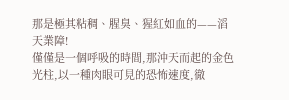那是極其粘稠、腥臭、猩紅如血的——滔天業障!
僅僅是一個呼吸的時間,那沖天而起的金色光柱,以一種肉眼可見的恐怖速度,徹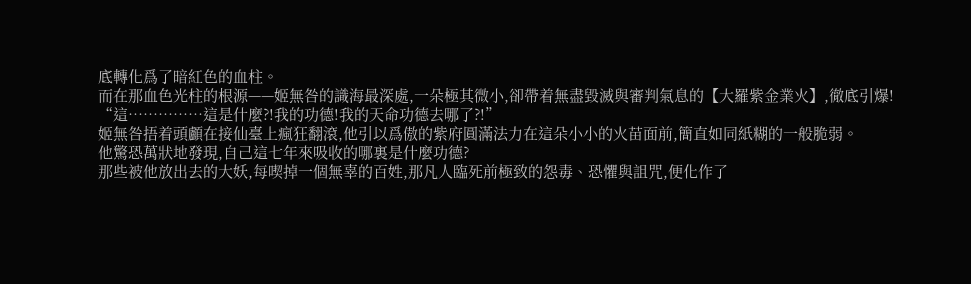底轉化爲了暗紅色的血柱。
而在那血色光柱的根源——姬無咎的識海最深處,一朵極其微小,卻帶着無盡毀滅與審判氣息的【大羅紫金業火】,徹底引爆!
“這……………這是什麼?!我的功德!我的天命功德去哪了?!”
姬無咎捂着頭顱在接仙臺上瘋狂翻滾,他引以爲傲的紫府圓滿法力在這朵小小的火苗面前,簡直如同紙糊的一般脆弱。
他驚恐萬狀地發現,自己這七年來吸收的哪裏是什麼功德?
那些被他放出去的大妖,每喫掉一個無辜的百姓,那凡人臨死前極致的怨毒、恐懼與詛咒,便化作了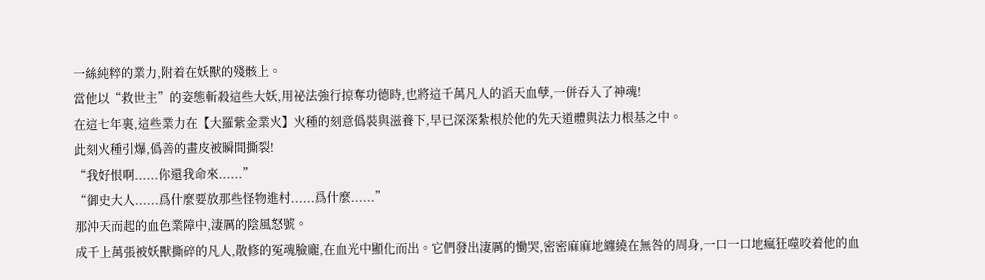一絲純粹的業力,附着在妖獸的殘骸上。
當他以“救世主”的姿態斬殺這些大妖,用祕法強行掠奪功德時,也將這千萬凡人的滔天血孽,一併吞入了神魂!
在這七年裏,這些業力在【大羅紫金業火】火種的刻意僞裝與滋養下,早已深深紮根於他的先天道體與法力根基之中。
此刻火種引爆,僞善的畫皮被瞬間撕裂!
“我好恨啊......你還我命來......”
“御史大人......爲什麼要放那些怪物進村......爲什麼......”
那沖天而起的血色業障中,淒厲的陰風怒號。
成千上萬張被妖獸撕碎的凡人,散修的冤魂臉龐,在血光中顯化而出。它們發出淒厲的慟哭,密密麻麻地纏繞在無咎的周身,一口一口地瘋狂噬咬着他的血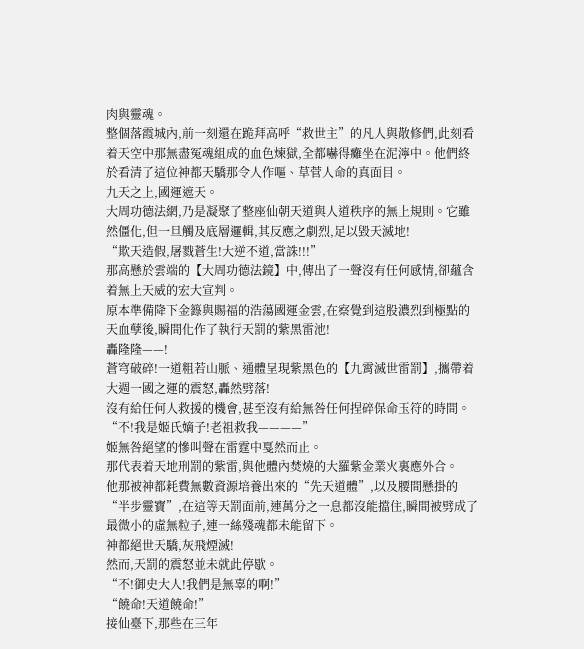肉與靈魂。
整個落霞城內,前一刻還在跪拜高呼“救世主”的凡人與散修們,此刻看着天空中那無盡冤魂組成的血色煉獄,全都嚇得癱坐在泥濘中。他們終於看清了這位神都天驕那令人作嘔、草菅人命的真面目。
九天之上,國運遮天。
大周功德法網,乃是凝聚了整座仙朝天道與人道秩序的無上規則。它雖然僵化,但一旦觸及底層邏輯,其反應之劇烈,足以毀天滅地!
“欺天造假,屠戮蒼生!大逆不道,當誅!!!”
那高懸於雲端的【大周功德法鏡】中,傳出了一聲沒有任何感情,卻蘊含着無上天威的宏大宣判。
原本準備降下金籙與賜福的浩蕩國運金雲,在察覺到這股濃烈到極點的天血孽後,瞬間化作了執行天罰的紫黑雷池!
轟隆隆——!
蒼穹破碎!一道粗若山脈、通體呈現紫黑色的【九霄滅世雷罰】,攜帶着大週一國之運的震怒,轟然劈落!
沒有給任何人救援的機會,甚至沒有給無咎任何捏碎保命玉符的時間。
“不!我是姬氏嫡子!老祖救我————”
姬無咎絕望的慘叫聲在雷霆中戛然而止。
那代表着天地刑罰的紫雷,與他體內焚燒的大羅紫金業火裏應外合。
他那被神都耗費無數資源培養出來的“先天道體”,以及腰間懸掛的“半步靈寶”,在這等天罰面前,連萬分之一息都沒能擋住,瞬間被劈成了最微小的虛無粒子,連一絲殘魂都未能留下。
神都絕世天驕,灰飛煙滅!
然而,天罰的震怒並未就此停歇。
“不!御史大人!我們是無辜的啊!”
“饒命!天道饒命!”
接仙臺下,那些在三年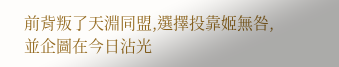前背叛了天淵同盟,選擇投靠姬無咎,並企圖在今日沾光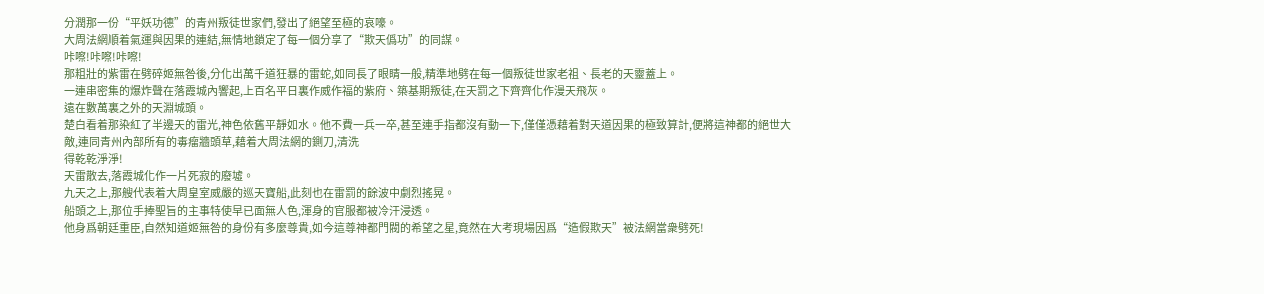分潤那一份“平妖功德”的青州叛徒世家們,發出了絕望至極的哀嚎。
大周法網順着氣運與因果的連結,無情地鎖定了每一個分享了“欺天僞功”的同謀。
咔嚓!咔嚓!咔嚓!
那粗壯的紫雷在劈碎姬無咎後,分化出萬千道狂暴的雷蛇,如同長了眼睛一般,精準地劈在每一個叛徒世家老祖、長老的天靈蓋上。
一連串密集的爆炸聲在落霞城內響起,上百名平日裏作威作福的紫府、築基期叛徒,在天罰之下齊齊化作漫天飛灰。
遠在數萬裏之外的天淵城頭。
楚白看着那染紅了半邊天的雷光,神色依舊平靜如水。他不費一兵一卒,甚至連手指都沒有動一下,僅僅憑藉着對天道因果的極致算計,便將這神都的絕世大敵,連同青州內部所有的毒瘤牆頭草,藉着大周法網的鍘刀,清洗
得乾乾淨淨!
天雷散去,落霞城化作一片死寂的廢墟。
九天之上,那艘代表着大周皇室威嚴的巡天寶船,此刻也在雷罰的餘波中劇烈搖晃。
船頭之上,那位手捧聖旨的主事特使早已面無人色,渾身的官服都被冷汗浸透。
他身爲朝廷重臣,自然知道姬無咎的身份有多麼尊貴,如今這尊神都門閥的希望之星,竟然在大考現場因爲“造假欺天”被法網當衆劈死!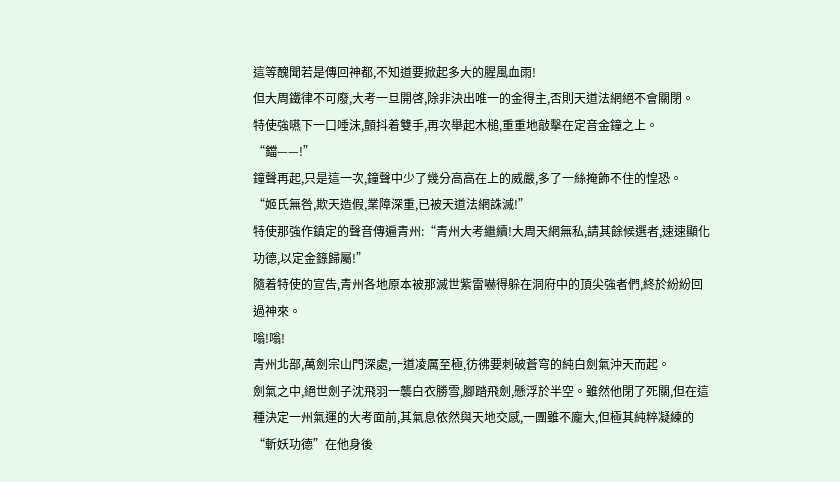這等醜聞若是傳回神都,不知道要掀起多大的腥風血雨!
但大周鐵律不可廢,大考一旦開啓,除非決出唯一的金得主,否則天道法網絕不會關閉。
特使強嚥下一口唾沫,顫抖着雙手,再次舉起木槌,重重地敲擊在定音金鐘之上。
“鐺——!”
鐘聲再起,只是這一次,鐘聲中少了幾分高高在上的威嚴,多了一絲掩飾不住的惶恐。
“姬氏無咎,欺天造假,業障深重,已被天道法網誅滅!”
特使那強作鎮定的聲音傳遍青州:“青州大考繼續!大周天網無私,請其餘候選者,速速顯化功德,以定金籙歸屬!”
隨着特使的宣告,青州各地原本被那滅世紫雷嚇得躲在洞府中的頂尖強者們,終於紛紛回過神來。
嗡!嗡!
青州北部,萬劍宗山門深處,一道凌厲至極,彷彿要刺破蒼穹的純白劍氣沖天而起。
劍氣之中,絕世劍子沈飛羽一襲白衣勝雪,腳踏飛劍,懸浮於半空。雖然他閉了死關,但在這種決定一州氣運的大考面前,其氣息依然與天地交感,一團雖不龐大,但極其純粹凝練的“斬妖功德”在他身後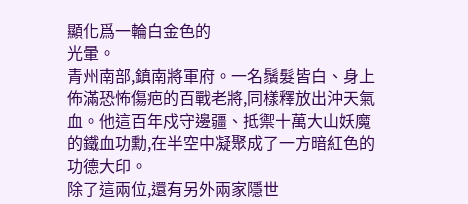顯化爲一輪白金色的
光暈。
青州南部,鎮南將軍府。一名鬚髮皆白、身上佈滿恐怖傷疤的百戰老將,同樣釋放出沖天氣血。他這百年戍守邊疆、抵禦十萬大山妖魔的鐵血功勳,在半空中凝聚成了一方暗紅色的功德大印。
除了這兩位,還有另外兩家隱世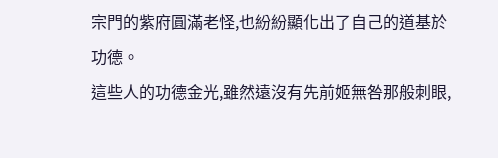宗門的紫府圓滿老怪,也紛紛顯化出了自己的道基於功德。
這些人的功德金光,雖然遠沒有先前姬無咎那般刺眼,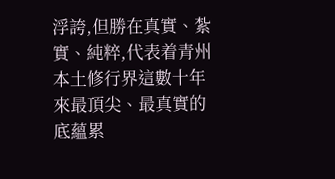浮誇,但勝在真實、紮實、純粹,代表着青州本土修行界這數十年來最頂尖、最真實的底蘊累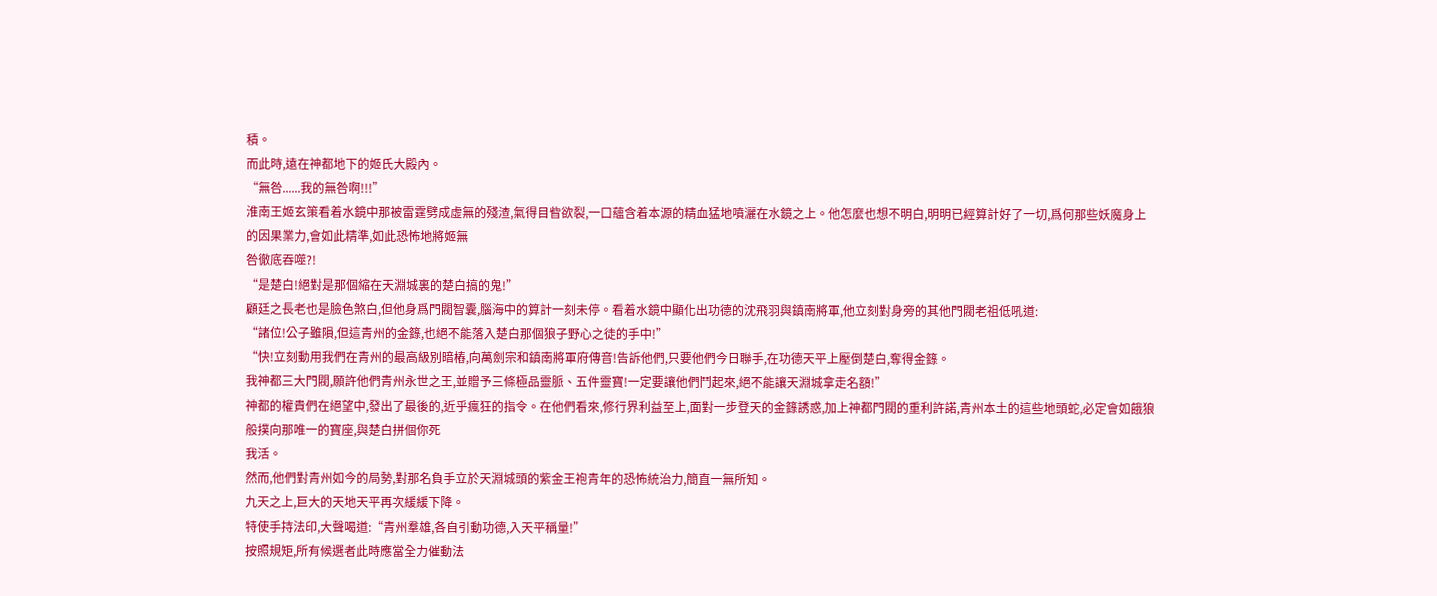積。
而此時,遠在神都地下的姬氏大殿內。
“無咎......我的無咎啊!!!”
淮南王姬玄策看着水鏡中那被雷霆劈成虛無的殘渣,氣得目眥欲裂,一口蘊含着本源的精血猛地噴灑在水鏡之上。他怎麼也想不明白,明明已經算計好了一切,爲何那些妖魔身上的因果業力,會如此精準,如此恐怖地將姬無
咎徹底吞噬?!
“是楚白!絕對是那個縮在天淵城裏的楚白搞的鬼!”
顧廷之長老也是臉色煞白,但他身爲門閥智囊,腦海中的算計一刻未停。看着水鏡中顯化出功德的沈飛羽與鎮南將軍,他立刻對身旁的其他門閥老祖低吼道:
“諸位!公子雖隕,但這青州的金籙,也絕不能落入楚白那個狼子野心之徒的手中!”
“快!立刻動用我們在青州的最高級別暗樁,向萬劍宗和鎮南將軍府傳音!告訴他們,只要他們今日聯手,在功德天平上壓倒楚白,奪得金籙。
我神都三大門閥,願許他們青州永世之王,並贈予三條極品靈脈、五件靈寶!一定要讓他們鬥起來,絕不能讓天淵城拿走名額!”
神都的權貴們在絕望中,發出了最後的,近乎瘋狂的指令。在他們看來,修行界利益至上,面對一步登天的金籙誘惑,加上神都門閥的重利許諾,青州本土的這些地頭蛇,必定會如餓狼般撲向那唯一的寶座,與楚白拼個你死
我活。
然而,他們對青州如今的局勢,對那名負手立於天淵城頭的紫金王袍青年的恐怖統治力,簡直一無所知。
九天之上,巨大的天地天平再次緩緩下降。
特使手持法印,大聲喝道:“青州羣雄,各自引動功德,入天平稱量!”
按照規矩,所有候選者此時應當全力催動法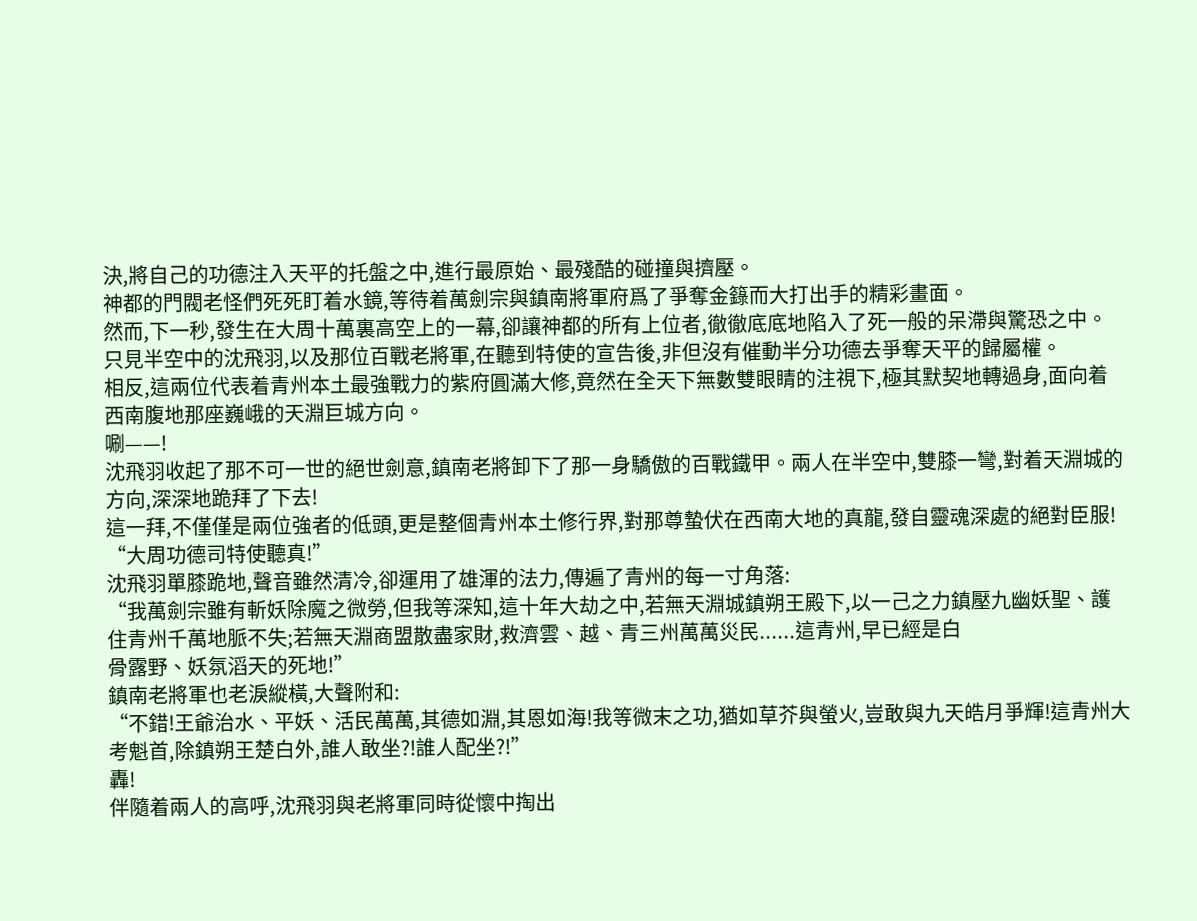決,將自己的功德注入天平的托盤之中,進行最原始、最殘酷的碰撞與擠壓。
神都的門閥老怪們死死盯着水鏡,等待着萬劍宗與鎮南將軍府爲了爭奪金籙而大打出手的精彩畫面。
然而,下一秒,發生在大周十萬裏高空上的一幕,卻讓神都的所有上位者,徹徹底底地陷入了死一般的呆滯與驚恐之中。
只見半空中的沈飛羽,以及那位百戰老將軍,在聽到特使的宣告後,非但沒有催動半分功德去爭奪天平的歸屬權。
相反,這兩位代表着青州本土最強戰力的紫府圓滿大修,竟然在全天下無數雙眼睛的注視下,極其默契地轉過身,面向着西南腹地那座巍峨的天淵巨城方向。
唰——!
沈飛羽收起了那不可一世的絕世劍意,鎮南老將卸下了那一身驕傲的百戰鐵甲。兩人在半空中,雙膝一彎,對着天淵城的方向,深深地跪拜了下去!
這一拜,不僅僅是兩位強者的低頭,更是整個青州本土修行界,對那尊蟄伏在西南大地的真龍,發自靈魂深處的絕對臣服!
“大周功德司特使聽真!”
沈飛羽單膝跪地,聲音雖然清冷,卻運用了雄渾的法力,傳遍了青州的每一寸角落:
“我萬劍宗雖有斬妖除魔之微勞,但我等深知,這十年大劫之中,若無天淵城鎮朔王殿下,以一己之力鎮壓九幽妖聖、護住青州千萬地脈不失;若無天淵商盟散盡家財,救濟雲、越、青三州萬萬災民......這青州,早已經是白
骨露野、妖氛滔天的死地!”
鎮南老將軍也老淚縱橫,大聲附和:
“不錯!王爺治水、平妖、活民萬萬,其德如淵,其恩如海!我等微末之功,猶如草芥與螢火,豈敢與九天皓月爭輝!這青州大考魁首,除鎮朔王楚白外,誰人敢坐?!誰人配坐?!”
轟!
伴隨着兩人的高呼,沈飛羽與老將軍同時從懷中掏出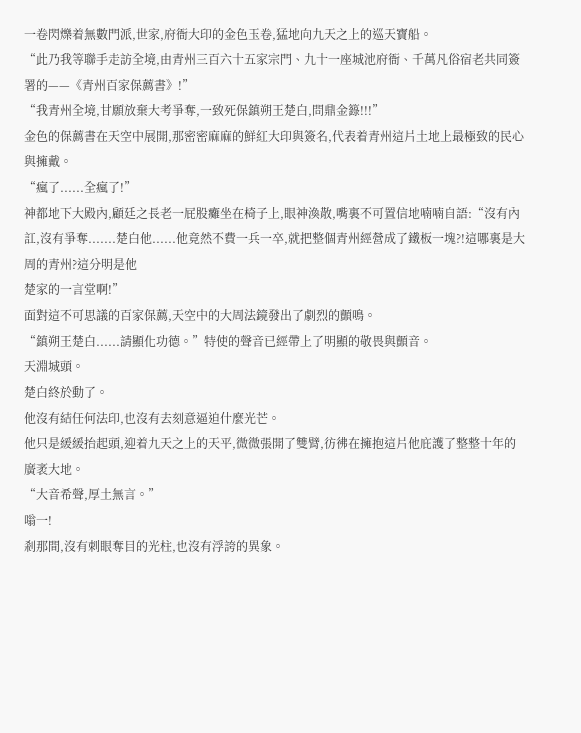一卷閃爍着無數門派,世家,府衙大印的金色玉卷,猛地向九天之上的巡天寶船。
“此乃我等聯手走訪全境,由青州三百六十五家宗門、九十一座城池府衙、千萬凡俗宿老共同簽署的——《青州百家保薦書》!”
“我青州全境,甘願放棄大考爭奪,一致死保鎮朔王楚白,問鼎金籙!!!”
金色的保薦書在天空中展開,那密密麻麻的鮮紅大印與簽名,代表着青州這片土地上最極致的民心與擁戴。
“瘋了......全瘋了!”
神都地下大殿內,顧廷之長老一屁股癱坐在椅子上,眼神渙散,嘴裏不可置信地喃喃自語:“沒有內訌,沒有爭奪.......楚白他......他竟然不費一兵一卒,就把整個青州經營成了鐵板一塊?!這哪裏是大周的青州?這分明是他
楚家的一言堂啊!”
面對這不可思議的百家保薦,天空中的大周法鏡發出了劇烈的顫鳴。
“鎮朔王楚白......請顯化功德。”特使的聲音已經帶上了明顯的敬畏與顫音。
天淵城頭。
楚白終於動了。
他沒有結任何法印,也沒有去刻意逼迫什麼光芒。
他只是緩緩抬起頭,迎着九天之上的天平,微微張開了雙臂,彷彿在擁抱這片他庇護了整整十年的廣袤大地。
“大音希聲,厚土無言。”
嗡一!
剎那間,沒有刺眼奪目的光柱,也沒有浮誇的異象。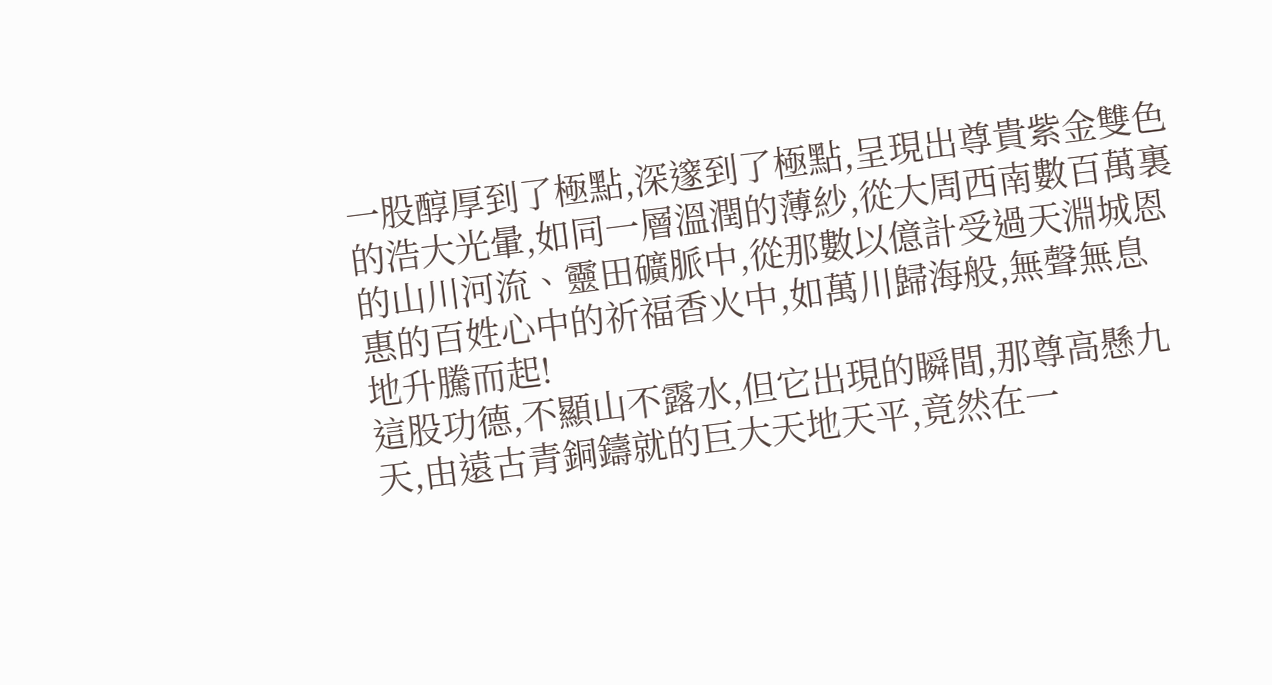一股醇厚到了極點,深邃到了極點,呈現出尊貴紫金雙色的浩大光暈,如同一層溫潤的薄紗,從大周西南數百萬裏的山川河流、靈田礦脈中,從那數以億計受過天淵城恩惠的百姓心中的祈福香火中,如萬川歸海般,無聲無息
地升騰而起!
這股功德,不顯山不露水,但它出現的瞬間,那尊高懸九天,由遠古青銅鑄就的巨大天地天平,竟然在一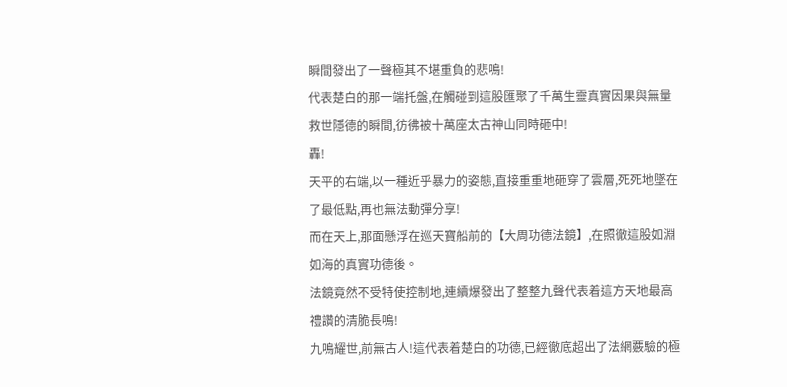瞬間發出了一聲極其不堪重負的悲鳴!
代表楚白的那一端托盤,在觸碰到這股匯聚了千萬生靈真實因果與無量救世隱德的瞬間,彷彿被十萬座太古神山同時砸中!
轟!
天平的右端,以一種近乎暴力的姿態,直接重重地砸穿了雲層,死死地墜在了最低點,再也無法動彈分享!
而在天上,那面懸浮在巡天寶船前的【大周功德法鏡】,在照徹這股如淵如海的真實功德後。
法鏡竟然不受特使控制地,連續爆發出了整整九聲代表着這方天地最高禮讚的清脆長鳴!
九鳴耀世,前無古人!這代表着楚白的功德,已經徹底超出了法網覈驗的極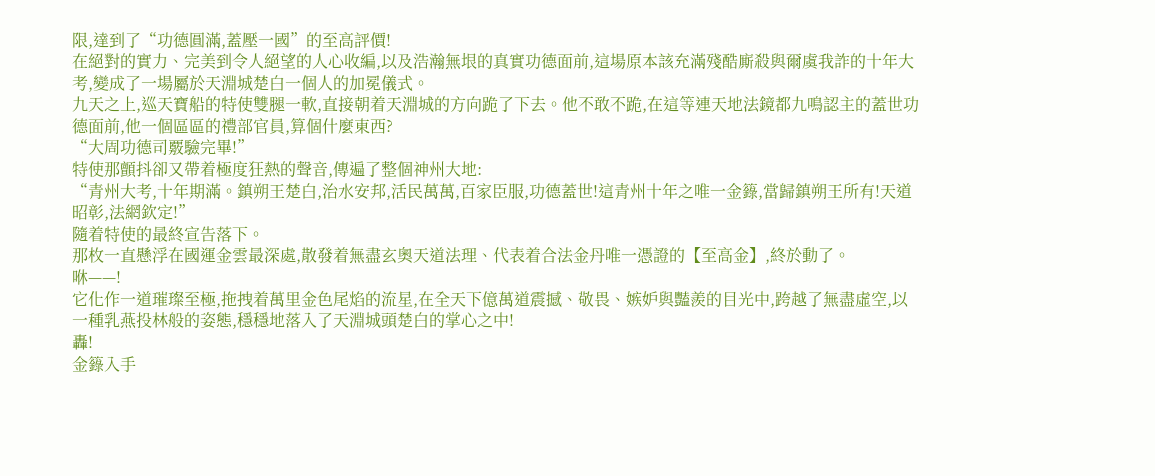限,達到了“功德圓滿,蓋壓一國”的至高評價!
在絕對的實力、完美到令人絕望的人心收編,以及浩瀚無垠的真實功德面前,這場原本該充滿殘酷廝殺與爾虞我詐的十年大考,變成了一場屬於天淵城楚白一個人的加冕儀式。
九天之上,巡天寶船的特使雙腿一軟,直接朝着天淵城的方向跪了下去。他不敢不跪,在這等連天地法鏡都九鳴認主的蓋世功德面前,他一個區區的禮部官員,算個什麼東西?
“大周功德司覈驗完畢!”
特使那顫抖卻又帶着極度狂熱的聲音,傳遍了整個神州大地:
“青州大考,十年期滿。鎮朔王楚白,治水安邦,活民萬萬,百家臣服,功德蓋世!這青州十年之唯一金籙,當歸鎮朔王所有!天道昭彰,法網欽定!”
隨着特使的最終宣告落下。
那枚一直懸浮在國運金雲最深處,散發着無盡玄奧天道法理、代表着合法金丹唯一憑證的【至高金】,終於動了。
咻——!
它化作一道璀璨至極,拖拽着萬里金色尾焰的流星,在全天下億萬道震撼、敬畏、嫉妒與豔羨的目光中,跨越了無盡虛空,以一種乳燕投林般的姿態,穩穩地落入了天淵城頭楚白的掌心之中!
轟!
金籙入手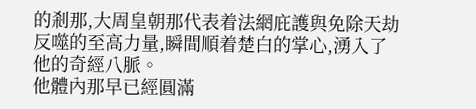的剎那,大周皇朝那代表着法網庇護與免除天劫反噬的至高力量,瞬間順着楚白的掌心,湧入了他的奇經八脈。
他體內那早已經圓滿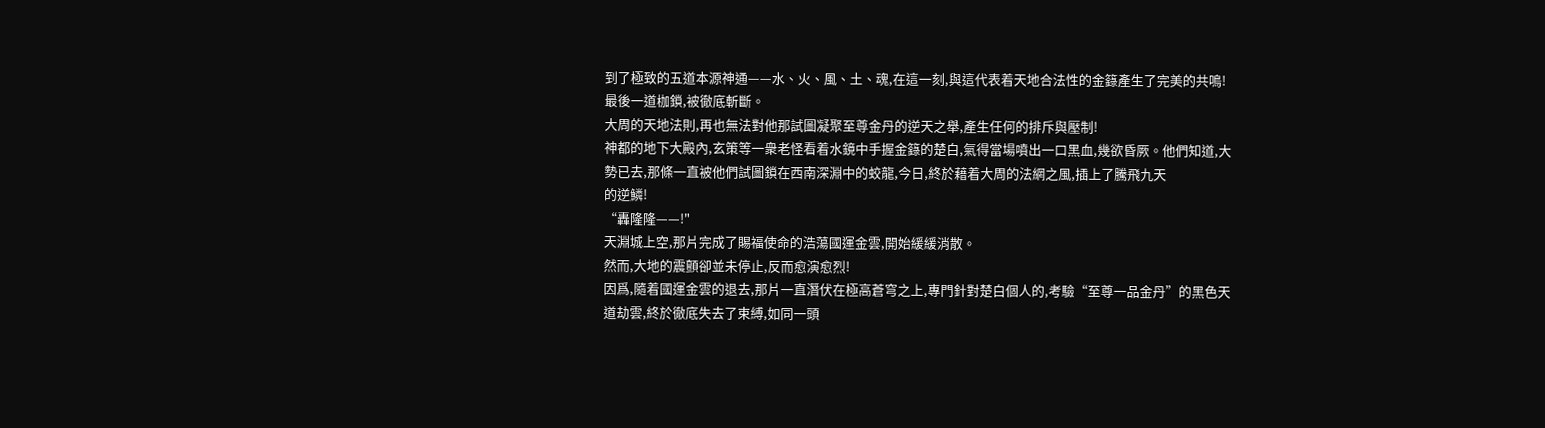到了極致的五道本源神通——水、火、風、土、魂,在這一刻,與這代表着天地合法性的金籙產生了完美的共鳴!
最後一道枷鎖,被徹底斬斷。
大周的天地法則,再也無法對他那試圖凝聚至尊金丹的逆天之舉,產生任何的排斥與壓制!
神都的地下大殿內,玄策等一衆老怪看着水鏡中手握金籙的楚白,氣得當場噴出一口黑血,幾欲昏厥。他們知道,大勢已去,那條一直被他們試圖鎖在西南深淵中的蛟龍,今日,終於藉着大周的法網之風,插上了騰飛九天
的逆鱗!
“轟隆隆——!"
天淵城上空,那片完成了賜福使命的浩蕩國運金雲,開始緩緩消散。
然而,大地的震顫卻並未停止,反而愈演愈烈!
因爲,隨着國運金雲的退去,那片一直潛伏在極高蒼穹之上,專門針對楚白個人的,考驗“至尊一品金丹”的黑色天道劫雲,終於徹底失去了束縛,如同一頭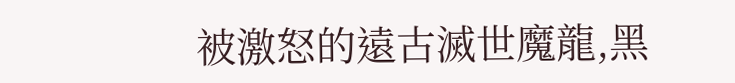被激怒的遠古滅世魔龍,黑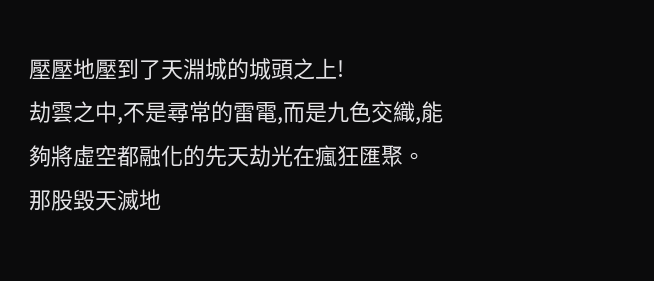壓壓地壓到了天淵城的城頭之上!
劫雲之中,不是尋常的雷電,而是九色交織,能夠將虛空都融化的先天劫光在瘋狂匯聚。那股毀天滅地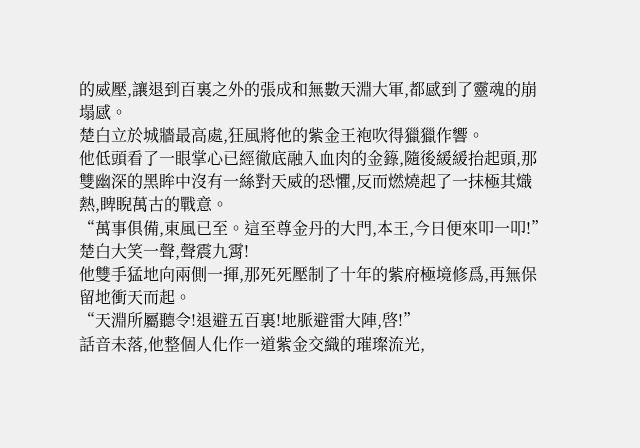的威壓,讓退到百裏之外的張成和無數天淵大軍,都感到了靈魂的崩塌感。
楚白立於城牆最高處,狂風將他的紫金王袍吹得獵獵作響。
他低頭看了一眼掌心已經徹底融入血肉的金籙,隨後緩緩抬起頭,那雙幽深的黑眸中沒有一絲對天威的恐懼,反而燃燒起了一抹極其熾熱,睥睨萬古的戰意。
“萬事俱備,東風已至。這至尊金丹的大門,本王,今日便來叩一叩!”
楚白大笑一聲,聲震九霄!
他雙手猛地向兩側一揮,那死死壓制了十年的紫府極境修爲,再無保留地衝天而起。
“天淵所屬聽令!退避五百裏!地脈避雷大陣,啓!”
話音未落,他整個人化作一道紫金交織的璀璨流光,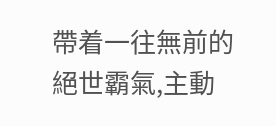帶着一往無前的絕世霸氣,主動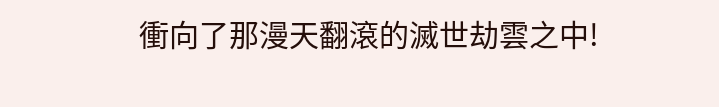衝向了那漫天翻滾的滅世劫雲之中!